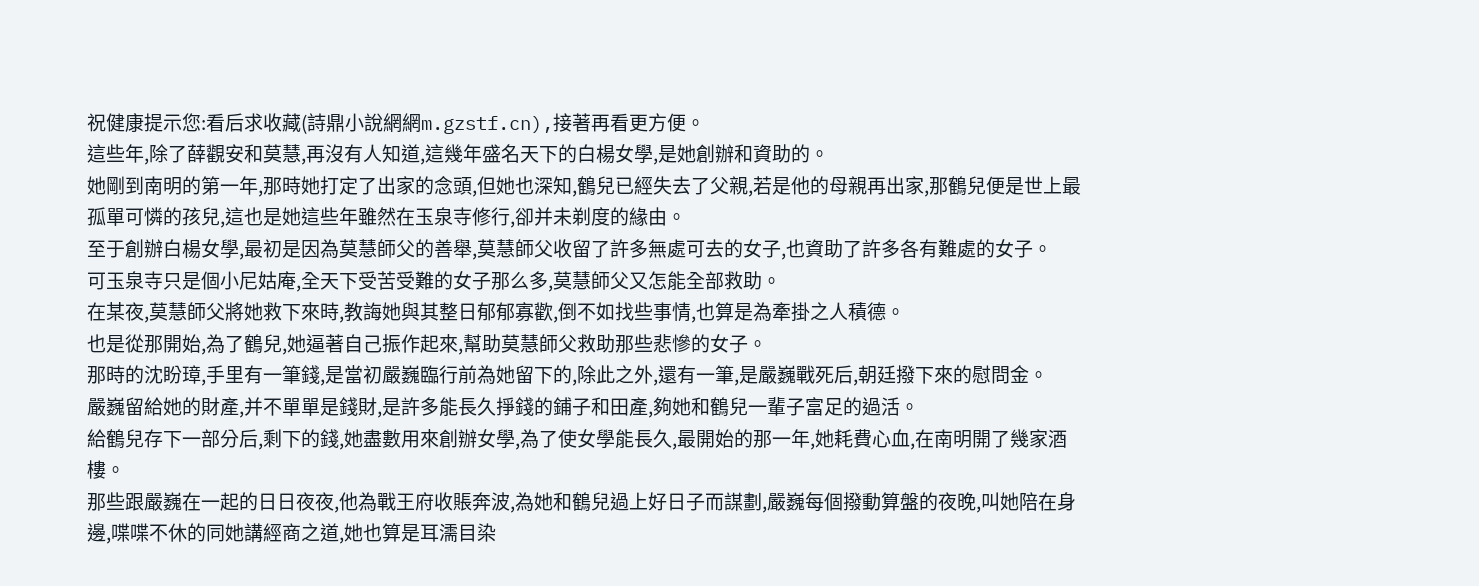祝健康提示您:看后求收藏(詩鼎小說網網m.gzstf.cn),接著再看更方便。
這些年,除了薛觀安和莫慧,再沒有人知道,這幾年盛名天下的白楊女學,是她創辦和資助的。
她剛到南明的第一年,那時她打定了出家的念頭,但她也深知,鶴兒已經失去了父親,若是他的母親再出家,那鶴兒便是世上最孤單可憐的孩兒,這也是她這些年雖然在玉泉寺修行,卻并未剃度的緣由。
至于創辦白楊女學,最初是因為莫慧師父的善舉,莫慧師父收留了許多無處可去的女子,也資助了許多各有難處的女子。
可玉泉寺只是個小尼姑庵,全天下受苦受難的女子那么多,莫慧師父又怎能全部救助。
在某夜,莫慧師父將她救下來時,教誨她與其整日郁郁寡歡,倒不如找些事情,也算是為牽掛之人積德。
也是從那開始,為了鶴兒,她逼著自己振作起來,幫助莫慧師父救助那些悲慘的女子。
那時的沈盼璋,手里有一筆錢,是當初嚴巍臨行前為她留下的,除此之外,還有一筆,是嚴巍戰死后,朝廷撥下來的慰問金。
嚴巍留給她的財產,并不單單是錢財,是許多能長久掙錢的鋪子和田產,夠她和鶴兒一輩子富足的過活。
給鶴兒存下一部分后,剩下的錢,她盡數用來創辦女學,為了使女學能長久,最開始的那一年,她耗費心血,在南明開了幾家酒樓。
那些跟嚴巍在一起的日日夜夜,他為戰王府收賬奔波,為她和鶴兒過上好日子而謀劃,嚴巍每個撥動算盤的夜晚,叫她陪在身邊,喋喋不休的同她講經商之道,她也算是耳濡目染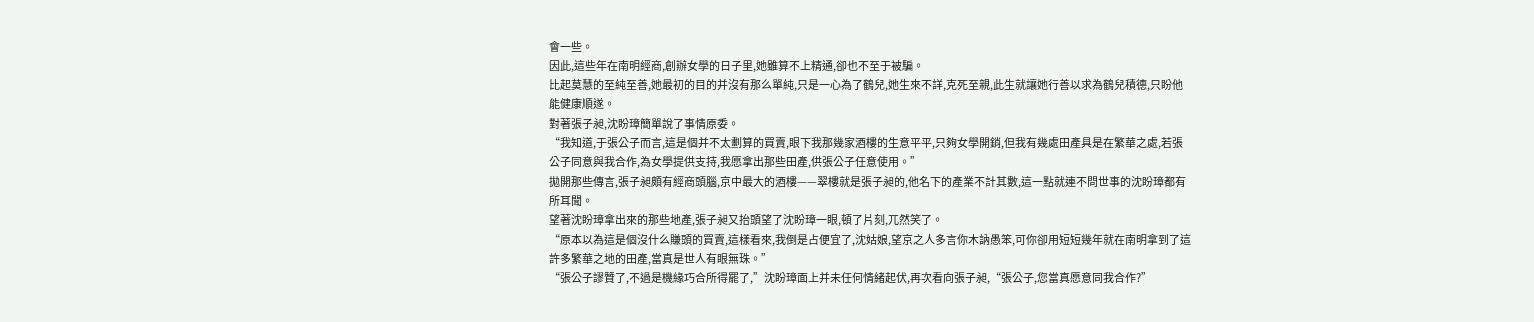會一些。
因此,這些年在南明經商,創辦女學的日子里,她雖算不上精通,卻也不至于被騙。
比起莫慧的至純至善,她最初的目的并沒有那么單純,只是一心為了鶴兒,她生來不詳,克死至親,此生就讓她行善以求為鶴兒積德,只盼他能健康順遂。
對著張子昶,沈盼璋簡單說了事情原委。
“我知道,于張公子而言,這是個并不太劃算的買賣,眼下我那幾家酒樓的生意平平,只夠女學開銷,但我有幾處田產具是在繁華之處,若張公子同意與我合作,為女學提供支持,我愿拿出那些田產,供張公子任意使用。”
拋開那些傳言,張子昶頗有經商頭腦,京中最大的酒樓——翠樓就是張子昶的,他名下的產業不計其數,這一點就連不問世事的沈盼璋都有所耳聞。
望著沈盼璋拿出來的那些地產,張子昶又抬頭望了沈盼璋一眼,頓了片刻,兀然笑了。
“原本以為這是個沒什么賺頭的買賣,這樣看來,我倒是占便宜了,沈姑娘,望京之人多言你木訥愚笨,可你卻用短短幾年就在南明拿到了這許多繁華之地的田產,當真是世人有眼無珠。”
“張公子謬贊了,不過是機緣巧合所得罷了,”沈盼璋面上并未任何情緒起伏,再次看向張子昶,“張公子,您當真愿意同我合作?”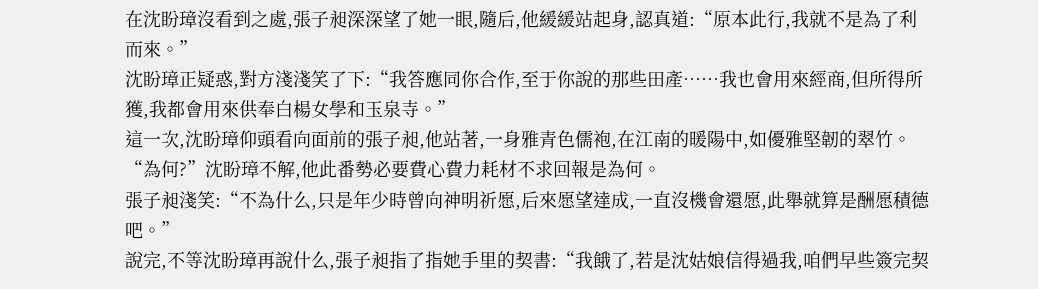在沈盼璋沒看到之處,張子昶深深望了她一眼,隨后,他緩緩站起身,認真道:“原本此行,我就不是為了利而來。”
沈盼璋正疑惑,對方淺淺笑了下:“我答應同你合作,至于你說的那些田產……我也會用來經商,但所得所獲,我都會用來供奉白楊女學和玉泉寺。”
這一次,沈盼璋仰頭看向面前的張子昶,他站著,一身雅青色儒袍,在江南的暖陽中,如優雅堅韌的翠竹。
“為何?”沈盼璋不解,他此番勢必要費心費力耗材不求回報是為何。
張子昶淺笑:“不為什么,只是年少時曾向神明祈愿,后來愿望達成,一直沒機會還愿,此舉就算是酬愿積德吧。”
說完,不等沈盼璋再說什么,張子昶指了指她手里的契書:“我餓了,若是沈姑娘信得過我,咱們早些簽完契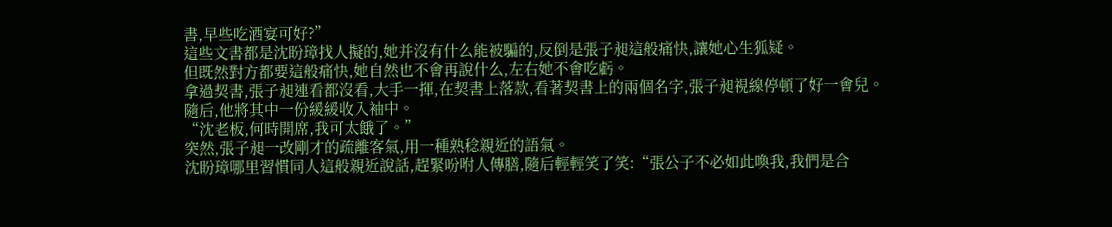書,早些吃酒宴可好?”
這些文書都是沈盼璋找人擬的,她并沒有什么能被騙的,反倒是張子昶這般痛快,讓她心生狐疑。
但既然對方都要這般痛快,她自然也不會再說什么,左右她不會吃虧。
拿過契書,張子昶連看都沒看,大手一揮,在契書上落款,看著契書上的兩個名字,張子昶視線停頓了好一會兒。
隨后,他將其中一份緩緩收入袖中。
“沈老板,何時開席,我可太餓了。”
突然,張子昶一改剛才的疏離客氣,用一種熟稔親近的語氣。
沈盼璋哪里習慣同人這般親近說話,趕緊吩咐人傳膳,隨后輕輕笑了笑:“張公子不必如此喚我,我們是合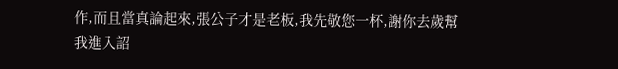作,而且當真論起來,張公子才是老板,我先敬您一杯,謝你去歲幫我進入詔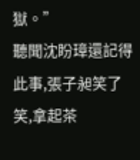獄。”
聽聞沈盼璋還記得此事,張子昶笑了笑,拿起茶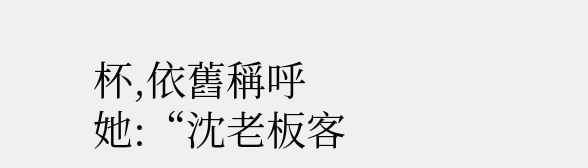杯,依舊稱呼她:“沈老板客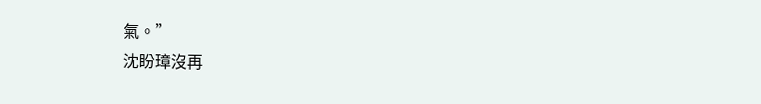氣。”
沈盼璋沒再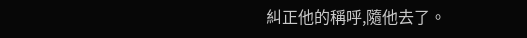糾正他的稱呼,隨他去了。